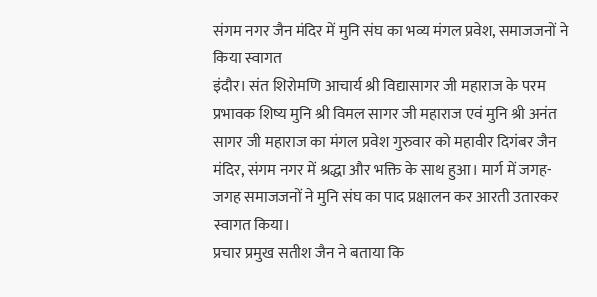संगम नगर जैन मंदिर में मुनि संघ का भव्य मंगल प्रवेश, समाजजनों ने किया स्वागत
इंदौर। संत शिरोमणि आचार्य श्री विद्यासागर जी महाराज के परम प्रभावक शिष्य मुनि श्री विमल सागर जी महाराज एवं मुनि श्री अनंत सागर जी महाराज का मंगल प्रवेश गुरुवार को महावीर दिगंबर जैन मंदिर, संगम नगर में श्रद्धा और भक्ति के साथ हुआ। मार्ग में जगह-जगह समाजजनों ने मुनि संघ का पाद प्रक्षालन कर आरती उतारकर स्वागत किया।
प्रचार प्रमुख सतीश जैन ने बताया कि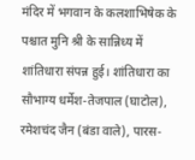मंदिर में भगवान के कलशाभिषेक के पश्चात मुनि श्री के सान्निध्य में शांतिधारा संपन्न हुई। शांतिधारा का सौभाग्य धर्मेश-तेजपाल (घाटोल), रमेशचंद जैन (बंडा वाले), पारस-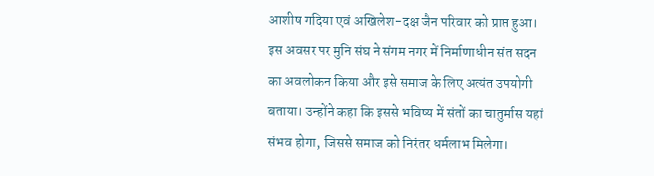आशीष गदिया एवं अखिलेश-दक्ष जैन परिवार को प्राप्त हुआ।
इस अवसर पर मुनि संघ ने संगम नगर में निर्माणाधीन संत सदन का अवलोकन किया और इसे समाज के लिए अत्यंत उपयोगी बताया। उन्होंने कहा कि इससे भविष्य में संतों का चातुर्मास यहां संभव होगा, जिससे समाज को निरंतर धर्मलाभ मिलेगा।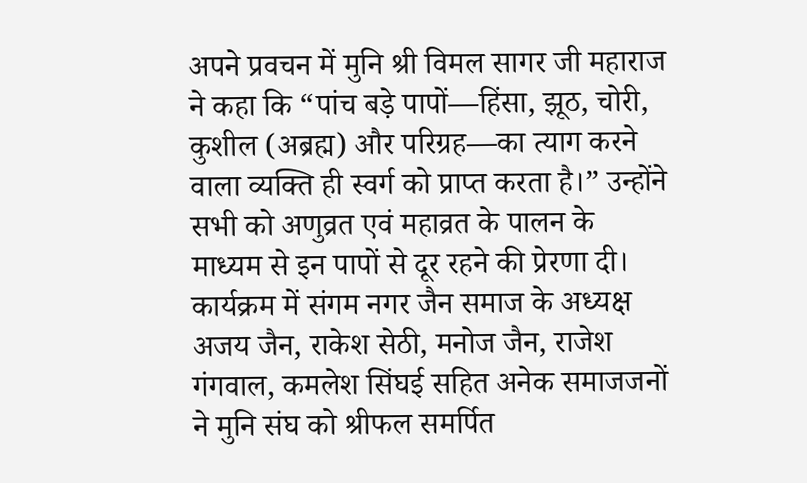अपने प्रवचन में मुनि श्री विमल सागर जी महाराज ने कहा कि “पांच बड़े पापों—हिंसा, झूठ, चोरी, कुशील (अब्रह्म) और परिग्रह—का त्याग करने वाला व्यक्ति ही स्वर्ग को प्राप्त करता है।” उन्होंने सभी को अणुव्रत एवं महाव्रत के पालन के माध्यम से इन पापों से दूर रहने की प्रेरणा दी।
कार्यक्रम में संगम नगर जैन समाज के अध्यक्ष अजय जैन, राकेश सेठी, मनोज जैन, राजेश गंगवाल, कमलेश सिंघई सहित अनेक समाजजनों ने मुनि संघ को श्रीफल समर्पित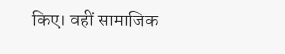किए। वहीं सामाजिक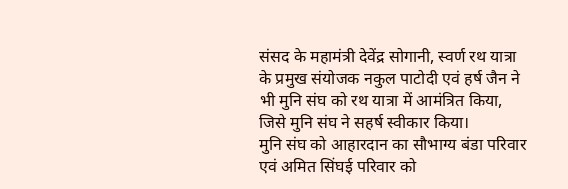संसद के महामंत्री देवेंद्र सोगानी, स्वर्ण रथ यात्रा के प्रमुख संयोजक नकुल पाटोदी एवं हर्ष जैन ने भी मुनि संघ को रथ यात्रा में आमंत्रित किया, जिसे मुनि संघ ने सहर्ष स्वीकार किया।
मुनि संघ को आहारदान का सौभाग्य बंडा परिवार एवं अमित सिंघई परिवार को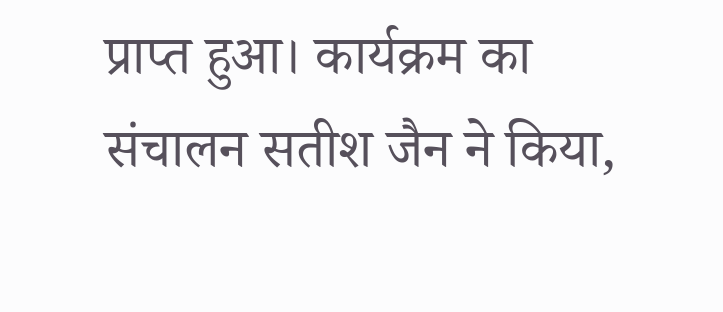प्राप्त हुआ। कार्यक्रम का संचालन सतीश जैन ने किया,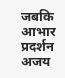जबकि आभार प्रदर्शन अजय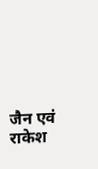जैन एवं राकेश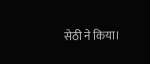सेठी ने किया।